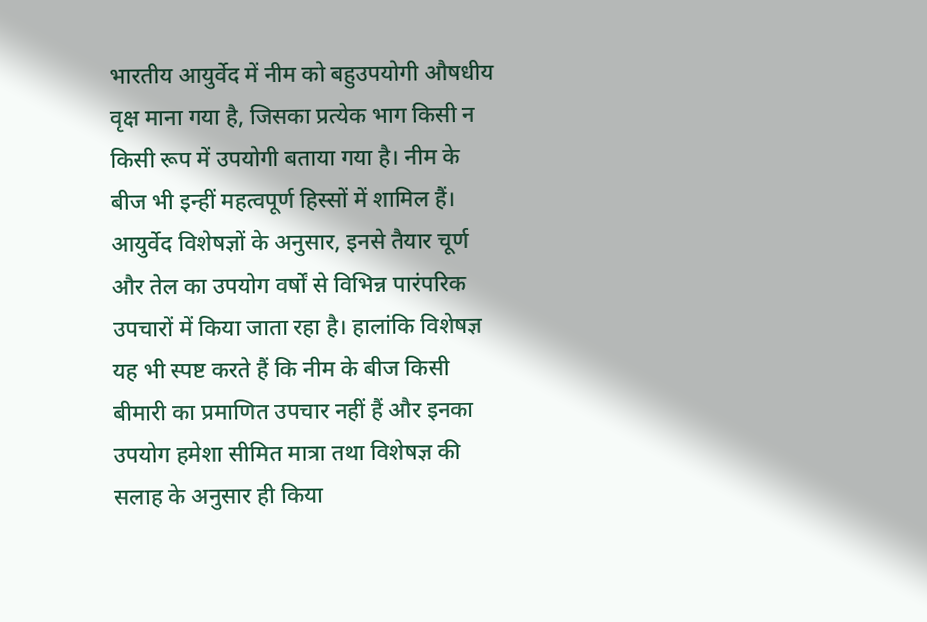भारतीय आयुर्वेद में नीम को बहुउपयोगी औषधीय वृक्ष माना गया है, जिसका प्रत्येक भाग किसी न किसी रूप में उपयोगी बताया गया है। नीम के बीज भी इन्हीं महत्वपूर्ण हिस्सों में शामिल हैं। आयुर्वेद विशेषज्ञों के अनुसार, इनसे तैयार चूर्ण और तेल का उपयोग वर्षों से विभिन्न पारंपरिक उपचारों में किया जाता रहा है। हालांकि विशेषज्ञ यह भी स्पष्ट करते हैं कि नीम के बीज किसी बीमारी का प्रमाणित उपचार नहीं हैं और इनका उपयोग हमेशा सीमित मात्रा तथा विशेषज्ञ की सलाह के अनुसार ही किया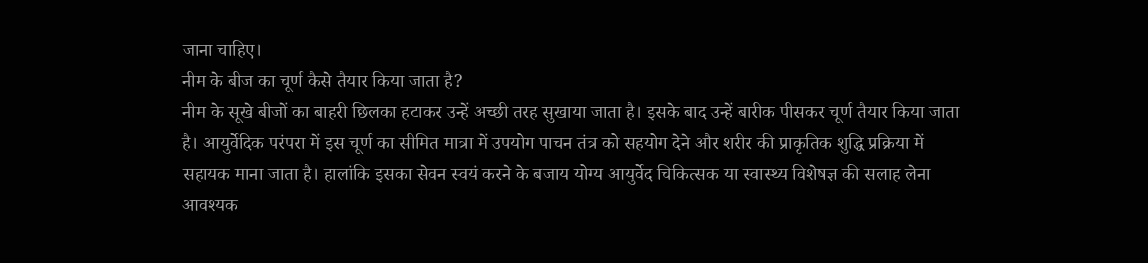जाना चाहिए।
नीम के बीज का चूर्ण कैसे तैयार किया जाता है?
नीम के सूखे बीजों का बाहरी छिलका हटाकर उन्हें अच्छी तरह सुखाया जाता है। इसके बाद उन्हें बारीक पीसकर चूर्ण तैयार किया जाता है। आयुर्वेदिक परंपरा में इस चूर्ण का सीमित मात्रा में उपयोग पाचन तंत्र को सहयोग देने और शरीर की प्राकृतिक शुद्धि प्रक्रिया में सहायक माना जाता है। हालांकि इसका सेवन स्वयं करने के बजाय योग्य आयुर्वेद चिकित्सक या स्वास्थ्य विशेषज्ञ की सलाह लेना आवश्यक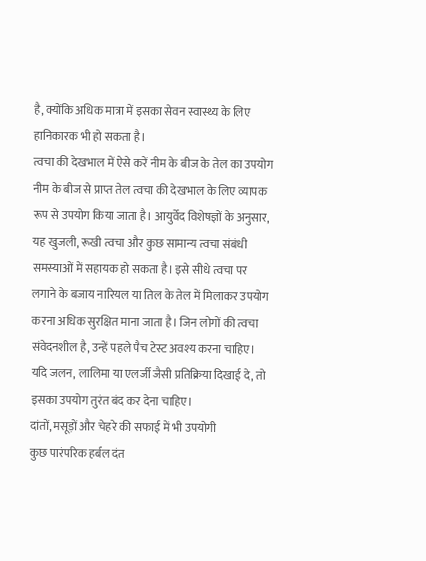है, क्योंकि अधिक मात्रा में इसका सेवन स्वास्थ्य के लिए हानिकारक भी हो सकता है।
त्वचा की देखभाल में ऐसे करें नीम के बीज के तेल का उपयोग
नीम के बीज से प्राप्त तेल त्वचा की देखभाल के लिए व्यापक रूप से उपयोग किया जाता है। आयुर्वेद विशेषज्ञों के अनुसार, यह खुजली, रूखी त्वचा और कुछ सामान्य त्वचा संबंधी समस्याओं में सहायक हो सकता है। इसे सीधे त्वचा पर लगाने के बजाय नारियल या तिल के तेल में मिलाकर उपयोग करना अधिक सुरक्षित माना जाता है। जिन लोगों की त्वचा संवेदनशील है, उन्हें पहले पैच टेस्ट अवश्य करना चाहिए। यदि जलन, लालिमा या एलर्जी जैसी प्रतिक्रिया दिखाई दे, तो इसका उपयोग तुरंत बंद कर देना चाहिए।
दांतों, मसूड़ों और चेहरे की सफाई में भी उपयोगी
कुछ पारंपरिक हर्बल दंत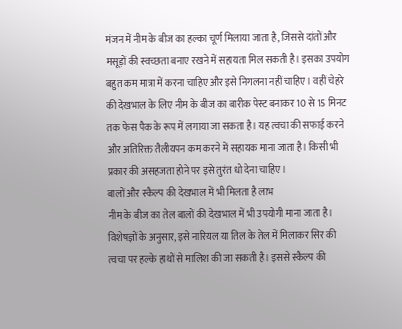मंजन में नीम के बीज का हल्का चूर्ण मिलाया जाता है, जिससे दांतों और मसूड़ों की स्वच्छता बनाए रखने में सहायता मिल सकती है। इसका उपयोग बहुत कम मात्रा में करना चाहिए और इसे निगलना नहीं चाहिए। वहीं चेहरे की देखभाल के लिए नीम के बीज का बारीक पेस्ट बनाकर 10 से 15 मिनट तक फेस पैक के रूप में लगाया जा सकता है। यह त्वचा की सफाई करने और अतिरिक्त तैलीयपन कम करने में सहायक माना जाता है। किसी भी प्रकार की असहजता होने पर इसे तुरंत धो देना चाहिए।
बालों और स्कैल्प की देखभाल में भी मिलता है लाभ
नीम के बीज का तेल बालों की देखभाल में भी उपयोगी माना जाता है। विशेषज्ञों के अनुसार, इसे नारियल या तिल के तेल में मिलाकर सिर की त्वचा पर हल्के हाथों से मालिश की जा सकती है। इससे स्कैल्प की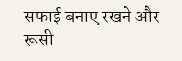सफाई बनाए रखने और रूसी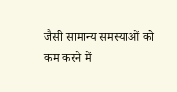जैसी सामान्य समस्याओं को कम करने में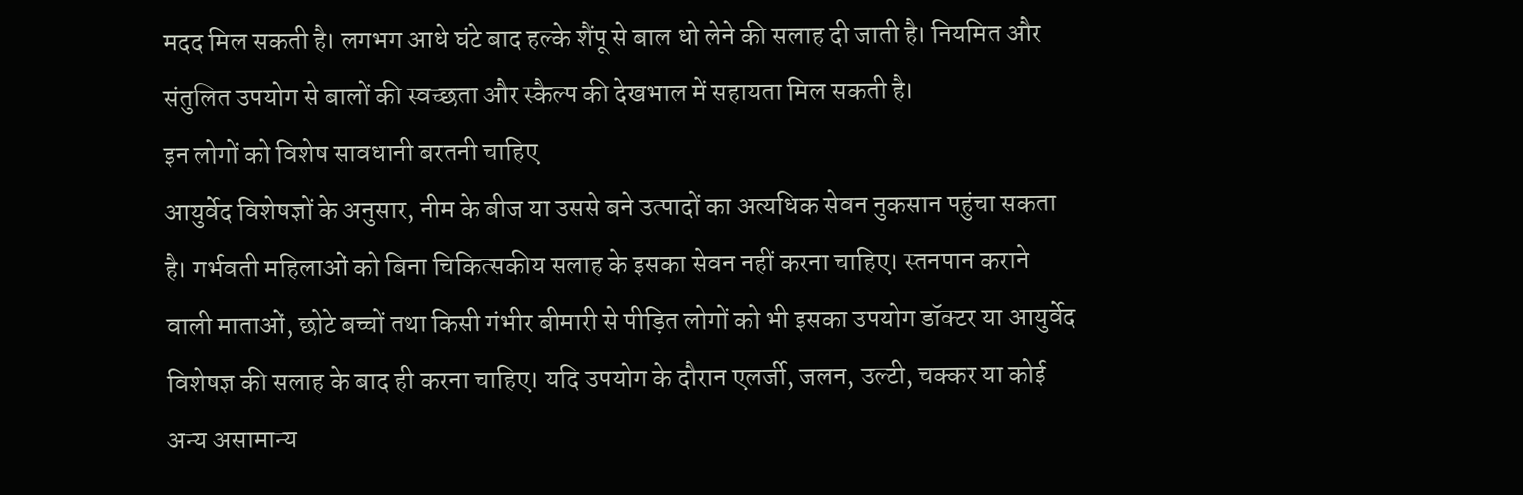मदद मिल सकती है। लगभग आधे घंटे बाद हल्के शैंपू से बाल धो लेने की सलाह दी जाती है। नियमित और संतुलित उपयोग से बालों की स्वच्छता और स्कैल्प की देखभाल में सहायता मिल सकती है।
इन लोगों को विशेष सावधानी बरतनी चाहिए
आयुर्वेद विशेषज्ञों के अनुसार, नीम के बीज या उससे बने उत्पादों का अत्यधिक सेवन नुकसान पहुंचा सकता है। गर्भवती महिलाओं को बिना चिकित्सकीय सलाह के इसका सेवन नहीं करना चाहिए। स्तनपान कराने वाली माताओं, छोटे बच्चों तथा किसी गंभीर बीमारी से पीड़ित लोगों को भी इसका उपयोग डॉक्टर या आयुर्वेद विशेषज्ञ की सलाह के बाद ही करना चाहिए। यदि उपयोग के दौरान एलर्जी, जलन, उल्टी, चक्कर या कोई अन्य असामान्य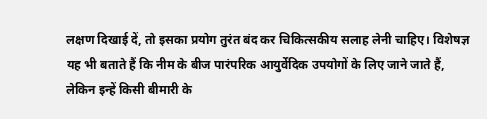लक्षण दिखाई दें, तो इसका प्रयोग तुरंत बंद कर चिकित्सकीय सलाह लेनी चाहिए। विशेषज्ञ यह भी बताते हैं कि नीम के बीज पारंपरिक आयुर्वेदिक उपयोगों के लिए जाने जाते हैं, लेकिन इन्हें किसी बीमारी के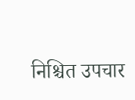निश्चित उपचार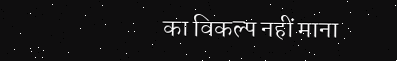का विकल्प नहीं माना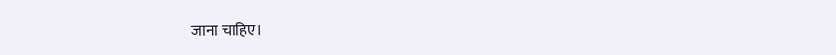जाना चाहिए।